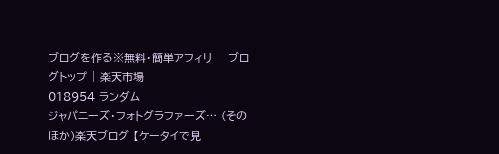ブログを作る※無料・簡単アフィリ    ブログトップ | 楽天市場
018954 ランダム
ジャパニーズ・フォトグラファーズ… (そのほか)楽天ブログ 【ケータイで見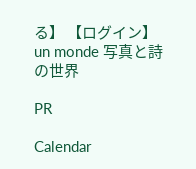る】 【ログイン】
un monde 写真と詩の世界

PR

Calendar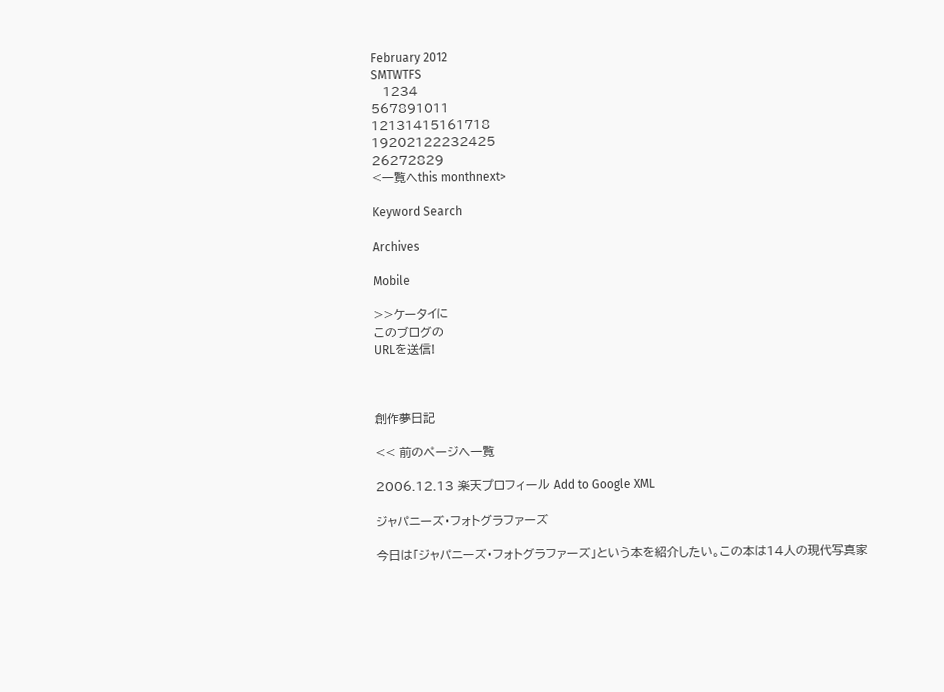February 2012
SMTWTFS
   1234
567891011
12131415161718
19202122232425
26272829
<一覧へthis monthnext>

Keyword Search

Archives

Mobile

>>ケータイに
このブログの
URLを送信!



創作夢日記

<< 前のページへ一覧

2006.12.13 楽天プロフィール Add to Google XML

ジャパニーズ・フォトグラファーズ

今日は「ジャパニーズ・フォトグラファーズ」という本を紹介したい。この本は14人の現代写真家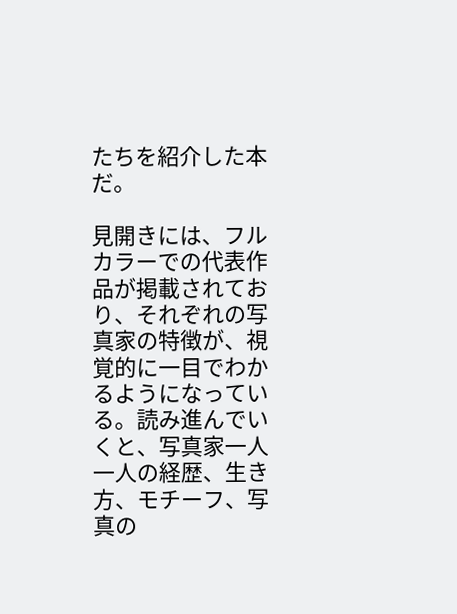たちを紹介した本だ。

見開きには、フルカラーでの代表作品が掲載されており、それぞれの写真家の特徴が、視覚的に一目でわかるようになっている。読み進んでいくと、写真家一人一人の経歴、生き方、モチーフ、写真の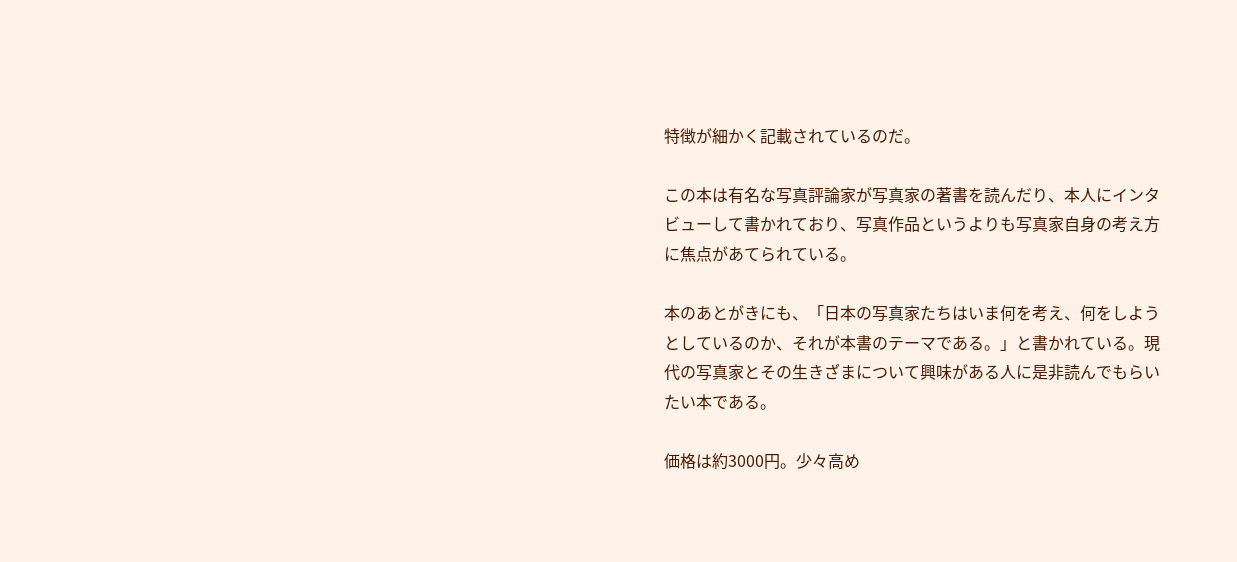特徴が細かく記載されているのだ。

この本は有名な写真評論家が写真家の著書を読んだり、本人にインタビューして書かれており、写真作品というよりも写真家自身の考え方に焦点があてられている。

本のあとがきにも、「日本の写真家たちはいま何を考え、何をしようとしているのか、それが本書のテーマである。」と書かれている。現代の写真家とその生きざまについて興味がある人に是非読んでもらいたい本である。

価格は約3000円。少々高め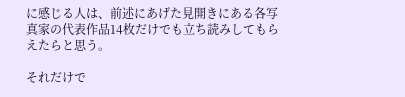に感じる人は、前述にあげた見開きにある各写真家の代表作品14枚だけでも立ち読みしてもらえたらと思う。

それだけで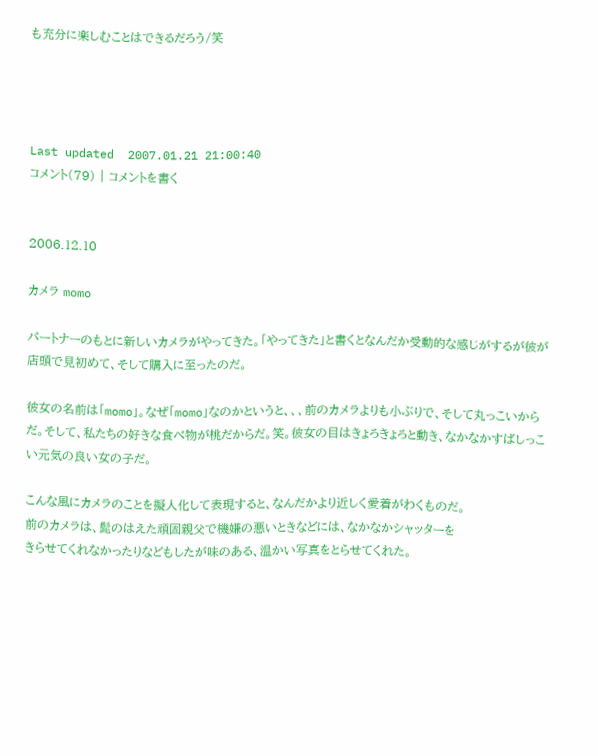も充分に楽しむことはできるだろう/笑




Last updated  2007.01.21 21:00:40
コメント(79) | コメントを書く


2006.12.10

カメラ momo

パートナーのもとに新しいカメラがやってきた。「やってきた」と書くとなんだか受動的な感じがするが彼が店頭で見初めて、そして購入に至ったのだ。

彼女の名前は「momo」。なぜ「momo」なのかというと、、、前のカメラよりも小ぶりで、そして丸っこいからだ。そして、私たちの好きな食べ物が桃だからだ。笑。彼女の目はきょろきょろと動き、なかなかすばしっこい元気の良い女の子だ。

こんな風にカメラのことを擬人化して表現すると、なんだかより近しく愛着がわくものだ。
前のカメラは、髭のはえた頑固親父で機嫌の悪いときなどには、なかなかシャッターを
きらせてくれなかったりなどもしたが味のある、温かい写真をとらせてくれた。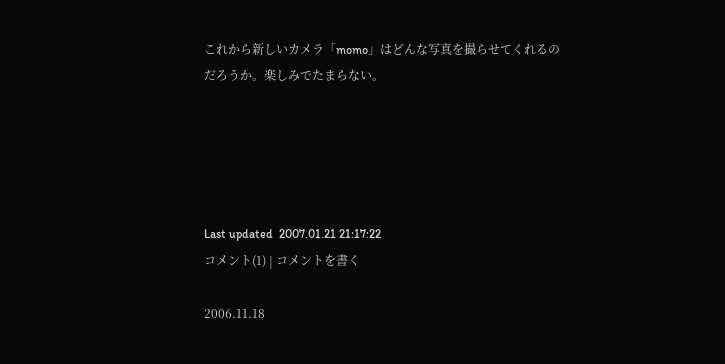これから新しいカメラ「momo」はどんな写真を撮らせてくれるのだろうか。楽しみでたまらない。





Last updated  2007.01.21 21:17:22
コメント(1) | コメントを書く

2006.11.18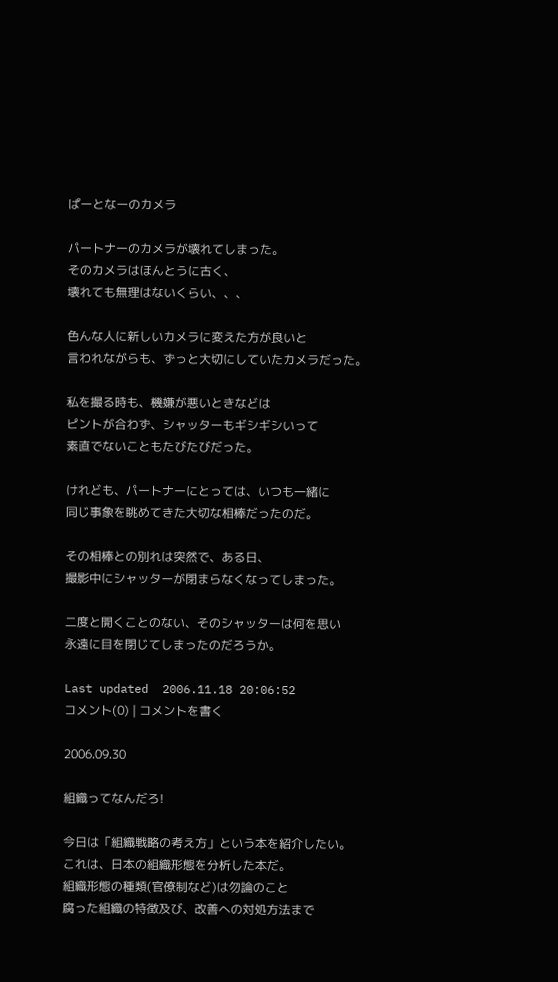ぱーとなーのカメラ

パートナーのカメラが壊れてしまった。
そのカメラはほんとうに古く、
壊れても無理はないくらい、、、

色んな人に新しいカメラに変えた方が良いと
言われながらも、ずっと大切にしていたカメラだった。

私を撮る時も、機嫌が悪いときなどは
ピントが合わず、シャッターもギシギシいって
素直でないこともたびたびだった。

けれども、パートナーにとっては、いつも一緒に
同じ事象を眺めてきた大切な相棒だったのだ。

その相棒との別れは突然で、ある日、
撮影中にシャッターが閉まらなくなってしまった。

二度と開くことのない、そのシャッターは何を思い
永遠に目を閉じてしまったのだろうか。

Last updated  2006.11.18 20:06:52
コメント(0) | コメントを書く

2006.09.30

組織ってなんだろ!

今日は「組織戦略の考え方」という本を紹介したい。
これは、日本の組織形態を分析した本だ。
組織形態の種類(官僚制など)は勿論のこと
腐った組織の特徴及び、改善への対処方法まで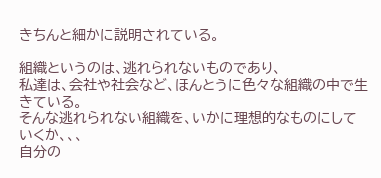きちんと細かに説明されている。

組織というのは、逃れられないものであり、
私達は、会社や社会など、ほんとうに色々な組織の中で生きている。
そんな逃れられない組織を、いかに理想的なものにしていくか、、、
自分の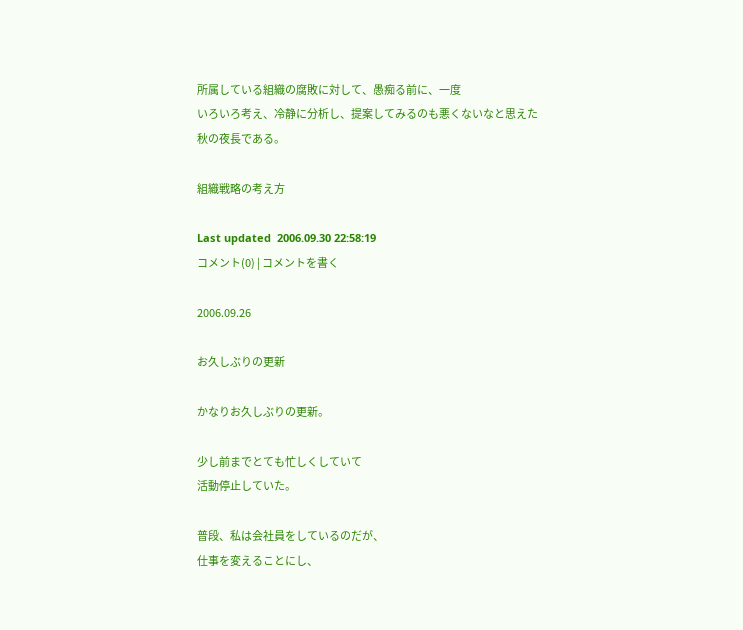所属している組織の腐敗に対して、愚痴る前に、一度
いろいろ考え、冷静に分析し、提案してみるのも悪くないなと思えた
秋の夜長である。

組織戦略の考え方

Last updated  2006.09.30 22:58:19
コメント(0) | コメントを書く

2006.09.26

お久しぶりの更新

かなりお久しぶりの更新。

少し前までとても忙しくしていて
活動停止していた。

普段、私は会社員をしているのだが、
仕事を変えることにし、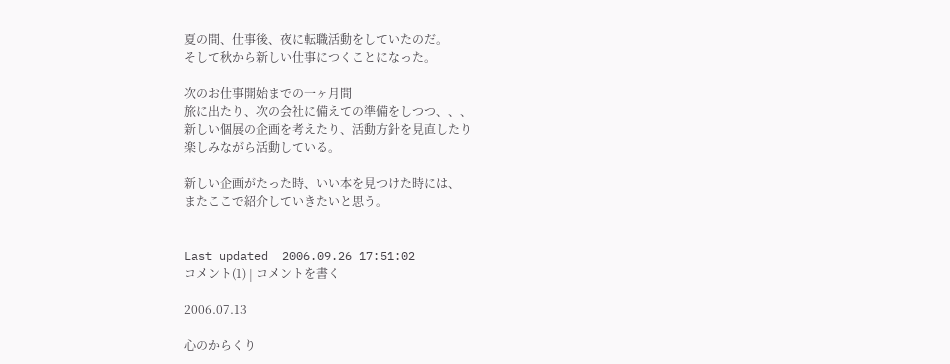夏の間、仕事後、夜に転職活動をしていたのだ。
そして秋から新しい仕事につくことになった。

次のお仕事開始までの一ヶ月間
旅に出たり、次の会社に備えての準備をしつつ、、、
新しい個展の企画を考えたり、活動方針を見直したり
楽しみながら活動している。

新しい企画がたった時、いい本を見つけた時には、
またここで紹介していきたいと思う。


Last updated  2006.09.26 17:51:02
コメント(1) | コメントを書く

2006.07.13

心のからくり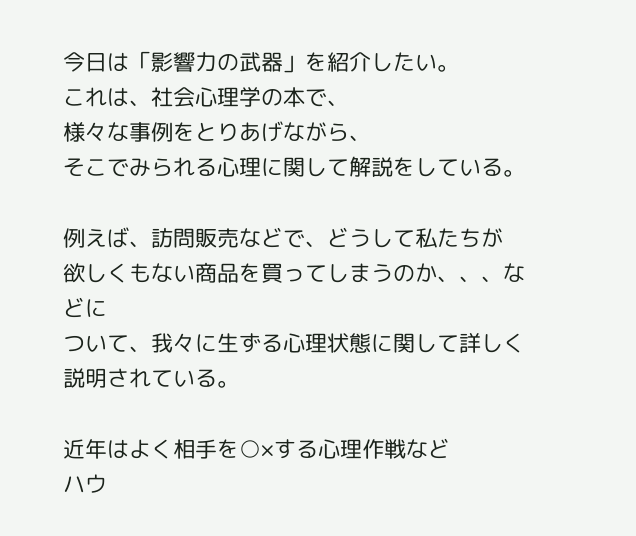今日は「影響力の武器」を紹介したい。
これは、社会心理学の本で、
様々な事例をとりあげながら、
そこでみられる心理に関して解説をしている。

例えば、訪問販売などで、どうして私たちが
欲しくもない商品を買ってしまうのか、、、などに
ついて、我々に生ずる心理状態に関して詳しく
説明されている。

近年はよく相手を○×する心理作戦など
ハウ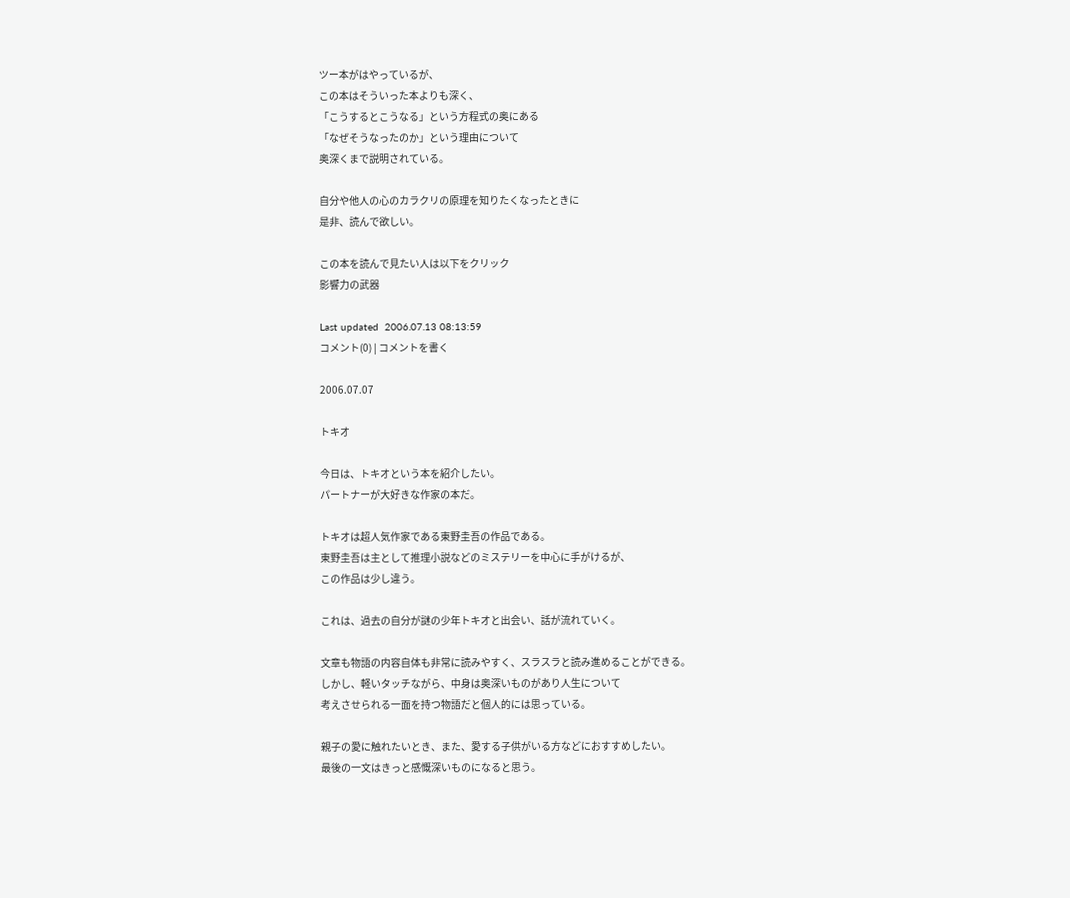ツー本がはやっているが、
この本はそういった本よりも深く、
「こうするとこうなる」という方程式の奥にある
「なぜそうなったのか」という理由について
奥深くまで説明されている。

自分や他人の心のカラクリの原理を知りたくなったときに
是非、読んで欲しい。

この本を読んで見たい人は以下をクリック
影響力の武器

Last updated  2006.07.13 08:13:59
コメント(0) | コメントを書く

2006.07.07

トキオ

今日は、トキオという本を紹介したい。
パートナーが大好きな作家の本だ。

トキオは超人気作家である東野圭吾の作品である。
東野圭吾は主として推理小説などのミステリーを中心に手がけるが、
この作品は少し違う。

これは、過去の自分が謎の少年トキオと出会い、話が流れていく。

文章も物語の内容自体も非常に読みやすく、スラスラと読み進めることができる。
しかし、軽いタッチながら、中身は奥深いものがあり人生について
考えさせられる一面を持つ物語だと個人的には思っている。

親子の愛に触れたいとき、また、愛する子供がいる方などにおすすめしたい。
最後の一文はきっと感慨深いものになると思う。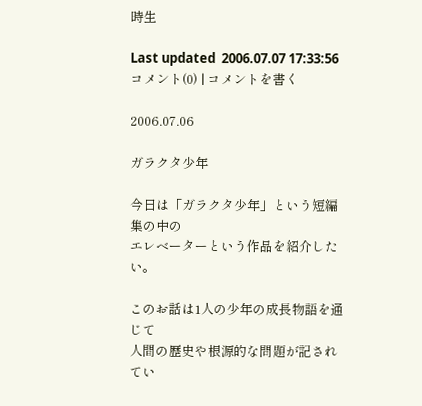時生

Last updated  2006.07.07 17:33:56
コメント(0) | コメントを書く

2006.07.06

ガラクタ少年

今日は「ガラクタ少年」という短編集の中の
エレベーターという作品を紹介したい。

このお話は1人の少年の成長物語を通じて
人間の歴史や根源的な問題が記されてい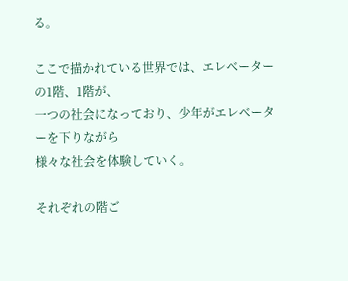る。

ここで描かれている世界では、エレベーターの1階、1階が、
一つの社会になっており、少年がエレベーターを下りながら
様々な社会を体験していく。

それぞれの階ご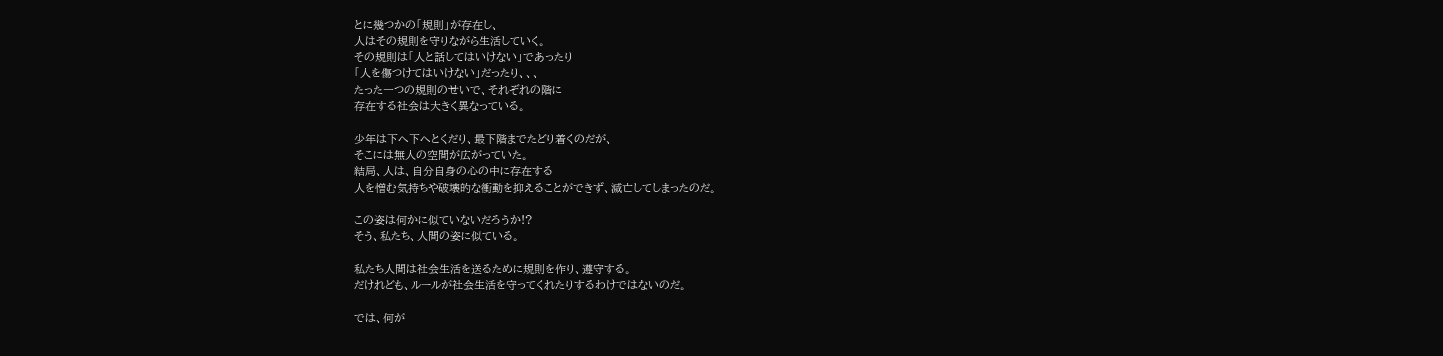とに幾つかの「規則」が存在し、
人はその規則を守りながら生活していく。
その規則は「人と話してはいけない」であったり
「人を傷つけてはいけない」だったり、、、
たった一つの規則のせいで、それぞれの階に
存在する社会は大きく異なっている。

少年は下へ下へとくだり、最下階までたどり着くのだが、
そこには無人の空間が広がっていた。
結局、人は、自分自身の心の中に存在する
人を憎む気持ちや破壊的な衝動を抑えることができず、滅亡してしまったのだ。

この姿は何かに似ていないだろうか!?
そう、私たち、人間の姿に似ている。

私たち人間は社会生活を送るために規則を作り、遵守する。
だけれども、ルールが社会生活を守ってくれたりするわけではないのだ。

では、何が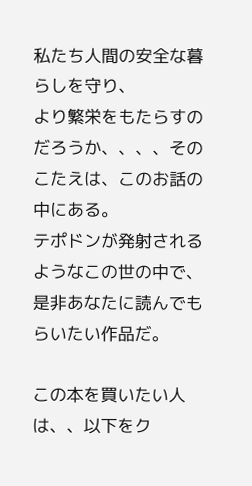私たち人間の安全な暮らしを守り、
より繁栄をもたらすのだろうか、、、、そのこたえは、このお話の中にある。
テポドンが発射されるようなこの世の中で、是非あなたに読んでもらいたい作品だ。

この本を買いたい人は、、以下をク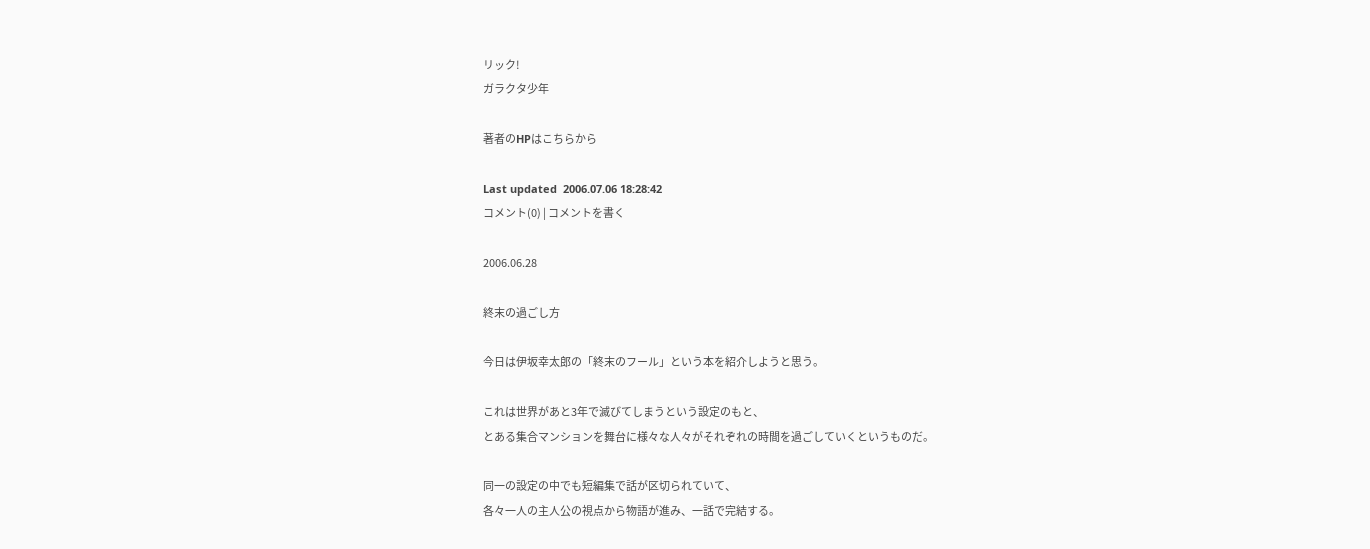リック!
ガラクタ少年

著者のHPはこちらから

Last updated  2006.07.06 18:28:42
コメント(0) | コメントを書く

2006.06.28

終末の過ごし方

今日は伊坂幸太郎の「終末のフール」という本を紹介しようと思う。

これは世界があと3年で滅びてしまうという設定のもと、
とある集合マンションを舞台に様々な人々がそれぞれの時間を過ごしていくというものだ。

同一の設定の中でも短編集で話が区切られていて、
各々一人の主人公の視点から物語が進み、一話で完結する。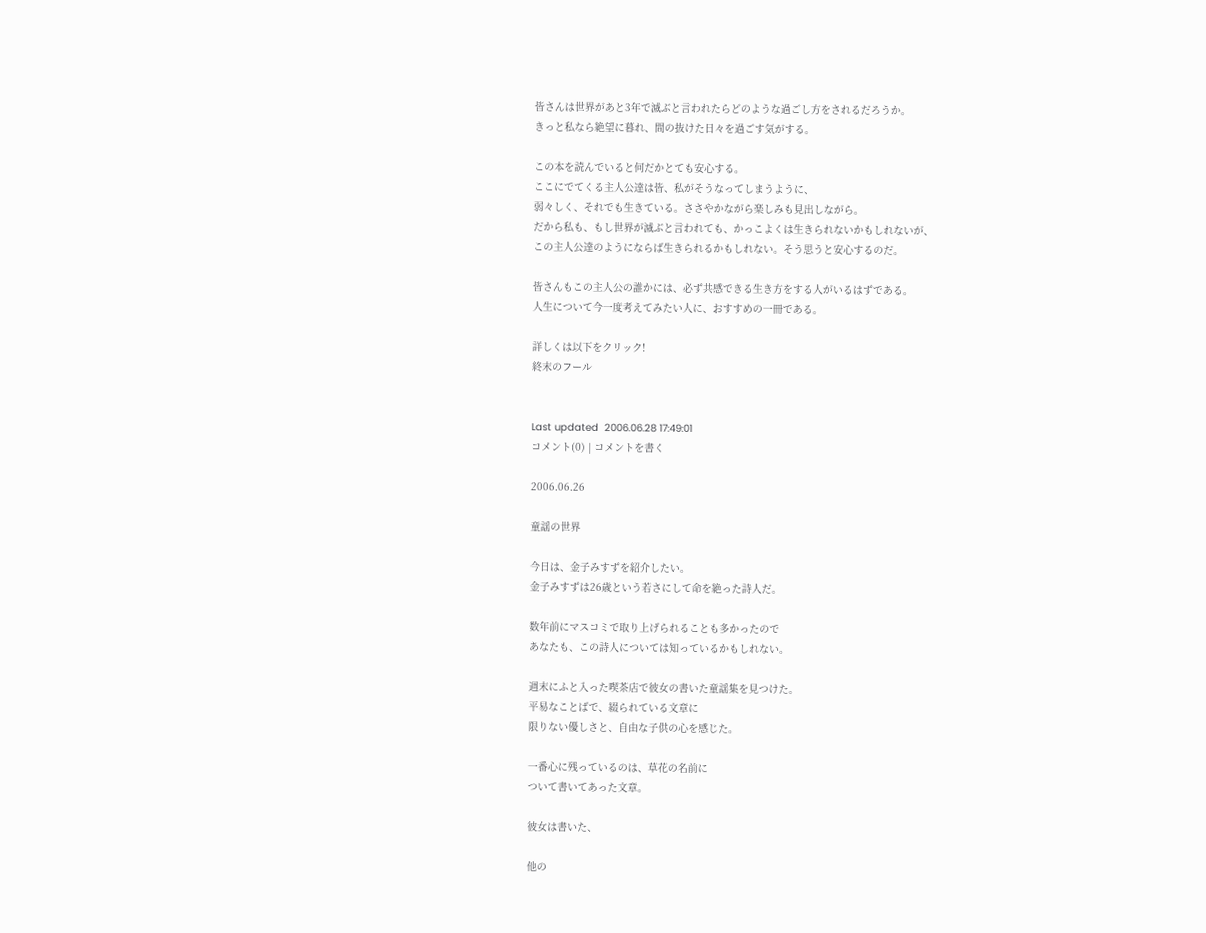皆さんは世界があと3年で滅ぶと言われたらどのような過ごし方をされるだろうか。
きっと私なら絶望に暮れ、間の抜けた日々を過ごす気がする。

この本を読んでいると何だかとても安心する。
ここにでてくる主人公達は皆、私がそうなってしまうように、
弱々しく、それでも生きている。ささやかながら楽しみも見出しながら。
だから私も、もし世界が滅ぶと言われても、かっこよくは生きられないかもしれないが、
この主人公達のようにならば生きられるかもしれない。そう思うと安心するのだ。

皆さんもこの主人公の誰かには、必ず共感できる生き方をする人がいるはずである。
人生について今一度考えてみたい人に、おすすめの一冊である。

詳しくは以下をクリック!
終末のフール


Last updated  2006.06.28 17:49:01
コメント(0) | コメントを書く

2006.06.26

童謡の世界

今日は、金子みすずを紹介したい。
金子みすずは26歳という若さにして命を絶った詩人だ。

数年前にマスコミで取り上げられることも多かったので
あなたも、この詩人については知っているかもしれない。

週末にふと入った喫茶店で彼女の書いた童謡集を見つけた。
平易なことばで、綴られている文章に
限りない優しさと、自由な子供の心を感じた。

一番心に残っているのは、草花の名前に
ついて書いてあった文章。

彼女は書いた、

他の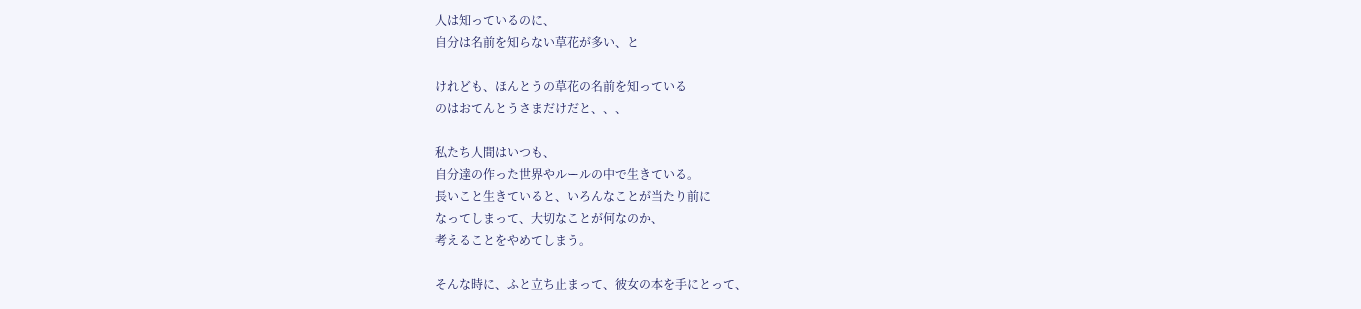人は知っているのに、
自分は名前を知らない草花が多い、と

けれども、ほんとうの草花の名前を知っている
のはおてんとうさまだけだと、、、

私たち人間はいつも、
自分達の作った世界やルールの中で生きている。
長いこと生きていると、いろんなことが当たり前に
なってしまって、大切なことが何なのか、
考えることをやめてしまう。

そんな時に、ふと立ち止まって、彼女の本を手にとって、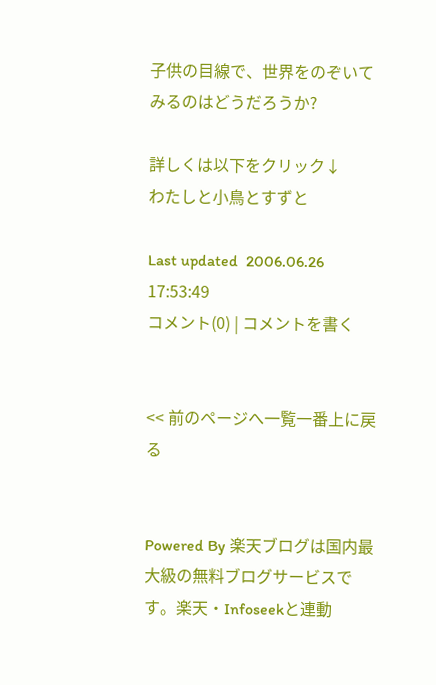子供の目線で、世界をのぞいてみるのはどうだろうか?

詳しくは以下をクリック↓
わたしと小鳥とすずと

Last updated  2006.06.26 17:53:49
コメント(0) | コメントを書く


<< 前のページへ一覧一番上に戻る


Powered By 楽天ブログは国内最大級の無料ブログサービスです。楽天・Infoseekと連動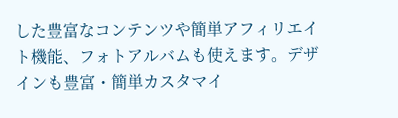した豊富なコンテンツや簡単アフィリエイト機能、フォトアルバムも使えます。デザインも豊富・簡単カスタマイ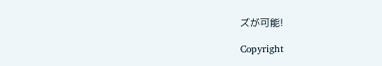ズが可能!

Copyright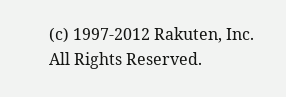(c) 1997-2012 Rakuten, Inc. All Rights Reserved.